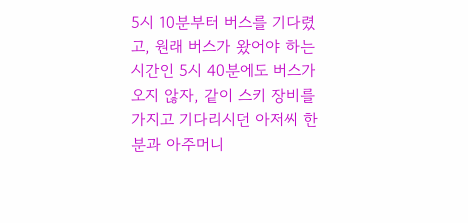5시 10분부터 버스를 기다렸고, 원래 버스가 왔어야 하는 시간인 5시 40분에도 버스가 오지 않자, 같이 스키 장비를 가지고 기다리시던 아저씨 한 분과 아주머니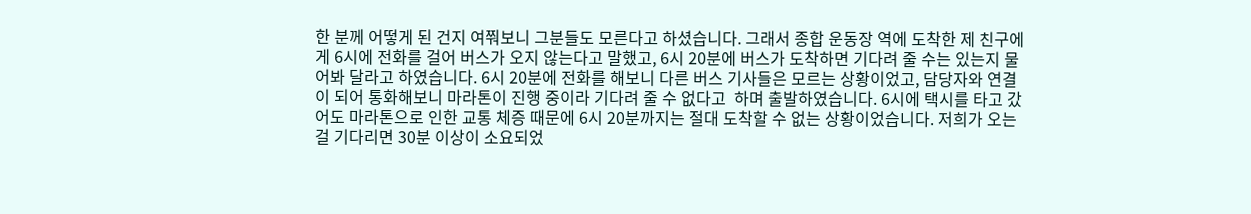한 분께 어떻게 된 건지 여쭤보니 그분들도 모른다고 하셨습니다. 그래서 종합 운동장 역에 도착한 제 친구에게 6시에 전화를 걸어 버스가 오지 않는다고 말했고, 6시 20분에 버스가 도착하면 기다려 줄 수는 있는지 물어봐 달라고 하였습니다. 6시 20분에 전화를 해보니 다른 버스 기사들은 모르는 상황이었고, 담당자와 연결이 되어 통화해보니 마라톤이 진행 중이라 기다려 줄 수 없다고  하며 출발하였습니다. 6시에 택시를 타고 갔어도 마라톤으로 인한 교통 체증 때문에 6시 20분까지는 절대 도착할 수 없는 상황이었습니다. 저희가 오는 걸 기다리면 30분 이상이 소요되었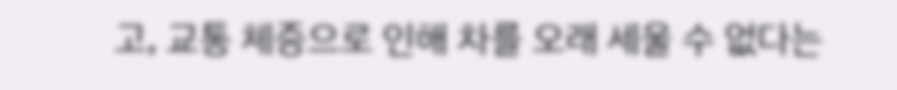고, 교통 체증으로 인해 차를 오래 세울 수 없다는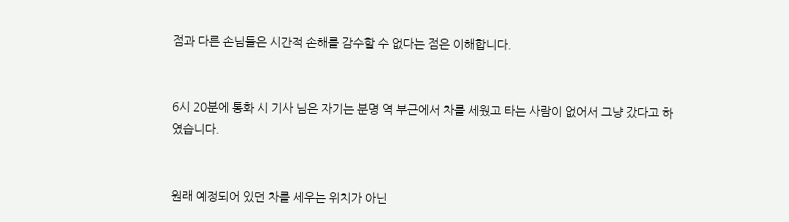점과 다른 손님들은 시간적 손해를 감수할 수 없다는 점은 이해합니다.


6시 20분에 통화 시 기사 님은 자기는 분명 역 부근에서 차를 세웠고 타는 사람이 없어서 그냥 갔다고 하였습니다.


원래 예정되어 있던 차를 세우는 위치가 아닌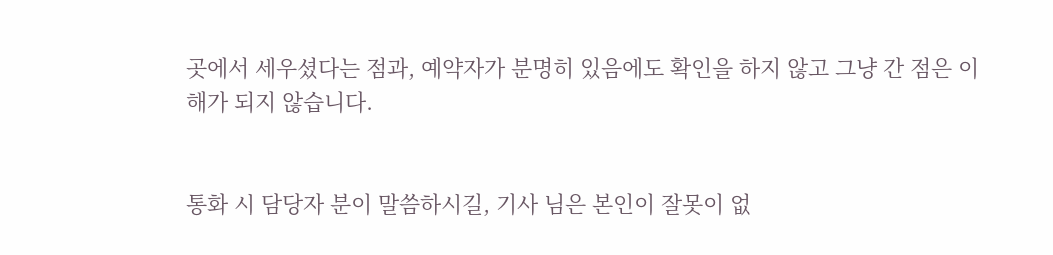곳에서 세우셨다는 점과, 예약자가 분명히 있음에도 확인을 하지 않고 그냥 간 점은 이해가 되지 않습니다.


통화 시 담당자 분이 말씀하시길, 기사 님은 본인이 잘못이 없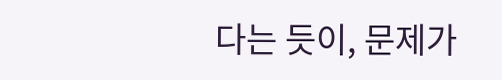다는 듯이, 문제가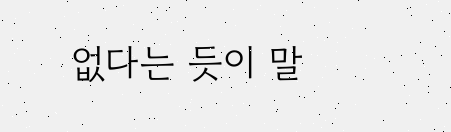없다는 듯이 말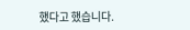했다고 했습니다.